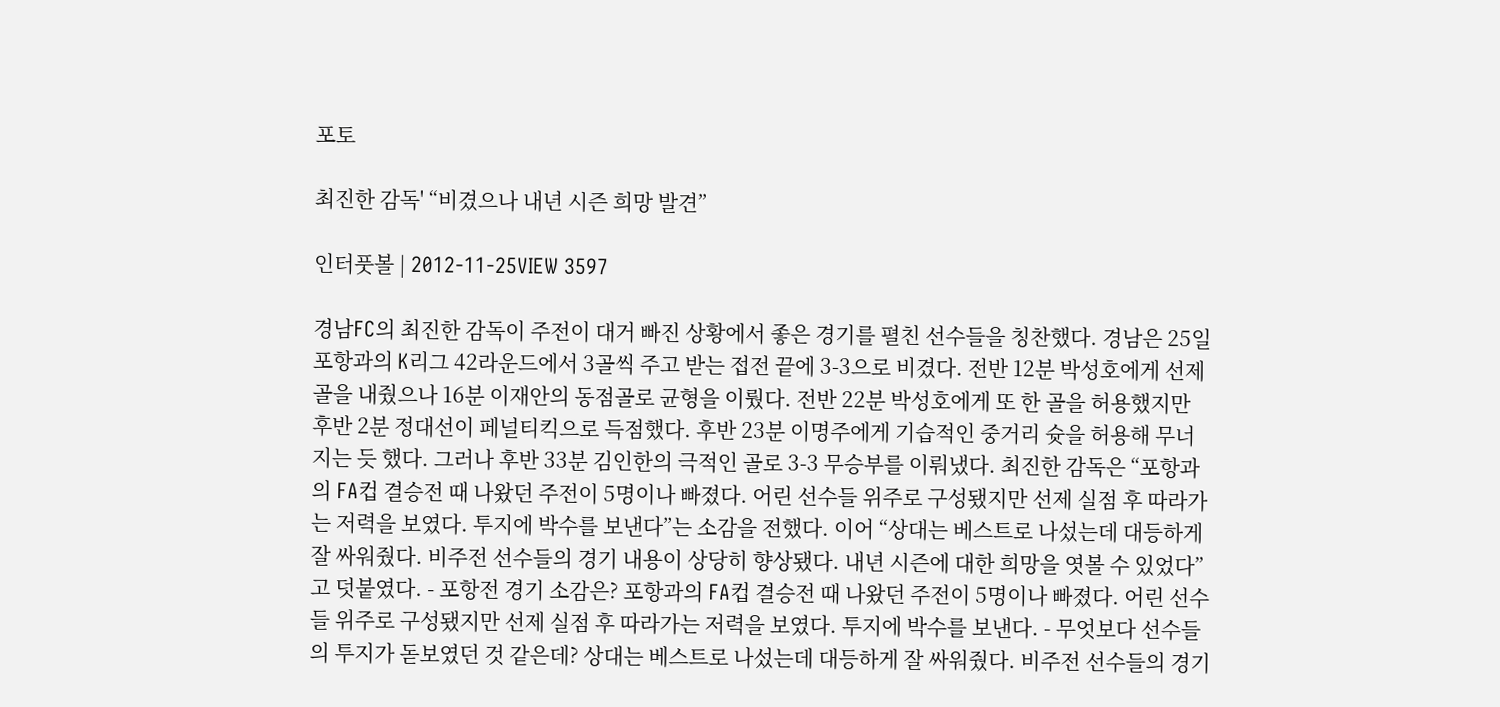포토

최진한 감독' “비겼으나 내년 시즌 희망 발견”

인터풋볼 | 2012-11-25VIEW 3597

경남FC의 최진한 감독이 주전이 대거 빠진 상황에서 좋은 경기를 펼친 선수들을 칭찬했다. 경남은 25일 포항과의 K리그 42라운드에서 3골씩 주고 받는 접전 끝에 3-3으로 비겼다. 전반 12분 박성호에게 선제골을 내줬으나 16분 이재안의 동점골로 균형을 이뤘다. 전반 22분 박성호에게 또 한 골을 허용했지만 후반 2분 정대선이 페널티킥으로 득점했다. 후반 23분 이명주에게 기습적인 중거리 슛을 허용해 무너지는 듯 했다. 그러나 후반 33분 김인한의 극적인 골로 3-3 무승부를 이뤄냈다. 최진한 감독은 “포항과의 FA컵 결승전 때 나왔던 주전이 5명이나 빠졌다. 어린 선수들 위주로 구성됐지만 선제 실점 후 따라가는 저력을 보였다. 투지에 박수를 보낸다”는 소감을 전했다. 이어 “상대는 베스트로 나섰는데 대등하게 잘 싸워줬다. 비주전 선수들의 경기 내용이 상당히 향상됐다. 내년 시즌에 대한 희망을 엿볼 수 있었다”고 덧붙였다. - 포항전 경기 소감은? 포항과의 FA컵 결승전 때 나왔던 주전이 5명이나 빠졌다. 어린 선수들 위주로 구성됐지만 선제 실점 후 따라가는 저력을 보였다. 투지에 박수를 보낸다. - 무엇보다 선수들의 투지가 돋보였던 것 같은데? 상대는 베스트로 나섰는데 대등하게 잘 싸워줬다. 비주전 선수들의 경기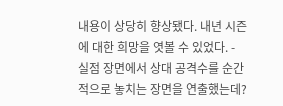내용이 상당히 향상됐다. 내년 시즌에 대한 희망을 엿볼 수 있었다. - 실점 장면에서 상대 공격수를 순간적으로 놓치는 장면을 연출했는데?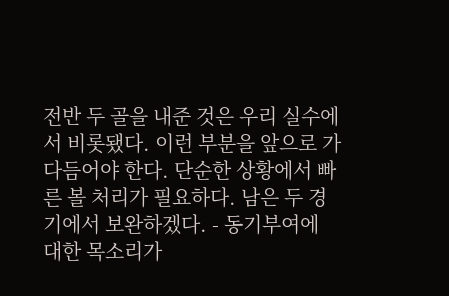전반 두 골을 내준 것은 우리 실수에서 비롯됐다. 이런 부분을 앞으로 가다듬어야 한다. 단순한 상황에서 빠른 볼 처리가 필요하다. 남은 두 경기에서 보완하겠다. - 동기부여에 대한 목소리가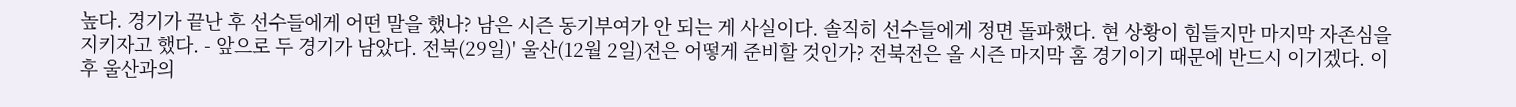높다. 경기가 끝난 후 선수들에게 어떤 말을 했나? 남은 시즌 동기부여가 안 되는 게 사실이다. 솔직히 선수들에게 정면 돌파했다. 현 상황이 힘들지만 마지막 자존심을 지키자고 했다. - 앞으로 두 경기가 남았다. 전북(29일)' 울산(12월 2일)전은 어떻게 준비할 것인가? 전북전은 올 시즌 마지막 홈 경기이기 때문에 반드시 이기겠다. 이후 울산과의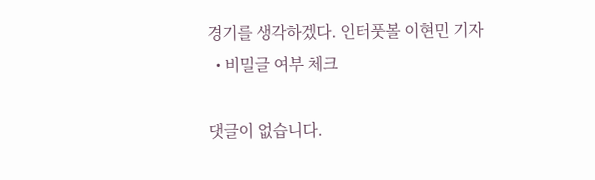경기를 생각하겠다. 인터풋볼 이현민 기자
  • 비밀글 여부 체크

댓글이 없습니다.